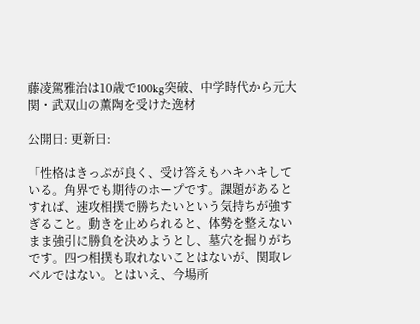藤凌駕雅治は10歳で100kg突破、中学時代から元大関・武双山の薫陶を受けた逸材

公開日: 更新日:

「性格はきっぷが良く、受け答えもハキハキしている。角界でも期待のホープです。課題があるとすれば、速攻相撲で勝ちたいという気持ちが強すぎること。動きを止められると、体勢を整えないまま強引に勝負を決めようとし、墓穴を掘りがちです。四つ相撲も取れないことはないが、関取レベルではない。とはいえ、今場所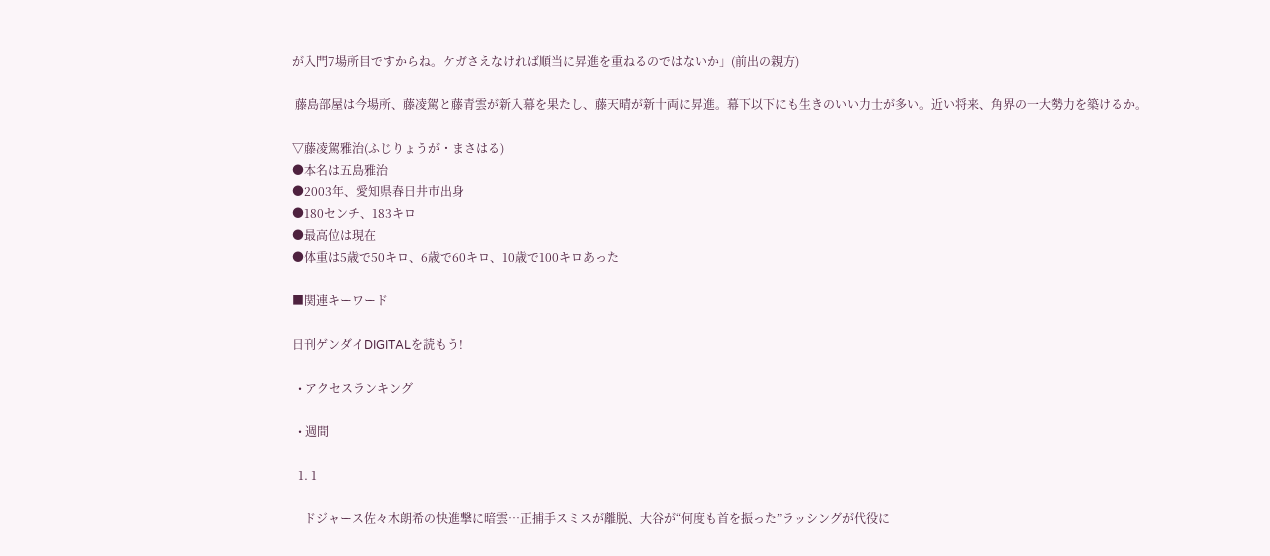が入門7場所目ですからね。ケガさえなければ順当に昇進を重ねるのではないか」(前出の親方)

 藤島部屋は今場所、藤凌駕と藤青雲が新入幕を果たし、藤天晴が新十両に昇進。幕下以下にも生きのいい力士が多い。近い将来、角界の一大勢力を築けるか。

▽藤凌駕雅治(ふじりょうが・まさはる)
●本名は五島雅治
●2003年、愛知県春日井市出身
●180センチ、183キロ
●最高位は現在
●体重は5歳で50キロ、6歳で60キロ、10歳で100キロあった

■関連キーワード

日刊ゲンダイDIGITALを読もう!

  • アクセスランキング

  • 週間

  1. 1

    ドジャース佐々木朗希の快進撃に暗雲…正捕手スミスが離脱、大谷が“何度も首を振った”ラッシングが代役に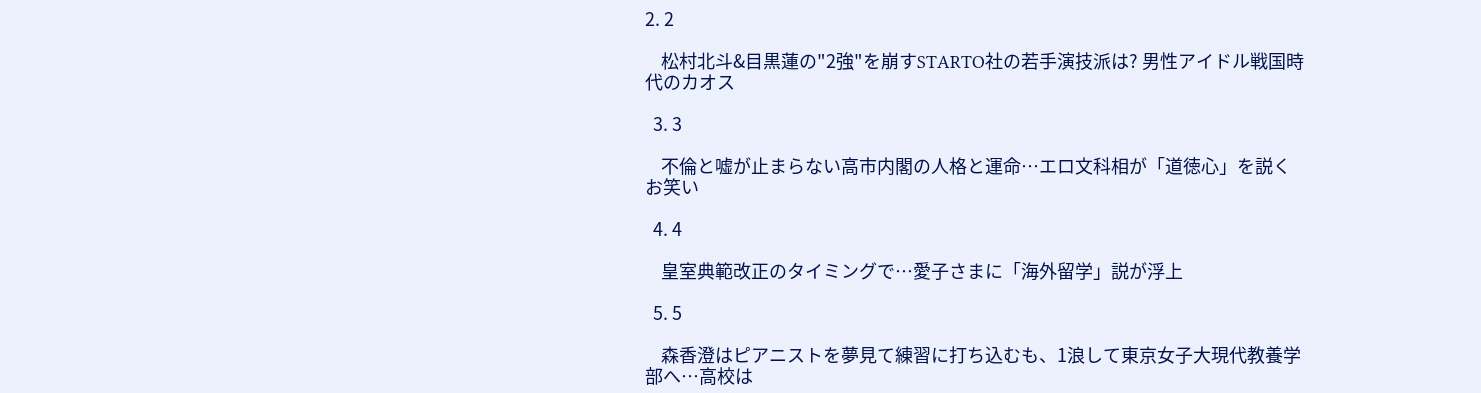2. 2

    松村北斗&目黒蓮の"2強"を崩すSTARTO社の若手演技派は? 男性アイドル戦国時代のカオス

  3. 3

    不倫と嘘が止まらない高市内閣の人格と運命…エロ文科相が「道徳心」を説くお笑い

  4. 4

    皇室典範改正のタイミングで…愛子さまに「海外留学」説が浮上

  5. 5

    森香澄はピアニストを夢見て練習に打ち込むも、1浪して東京女子大現代教養学部へ…高校は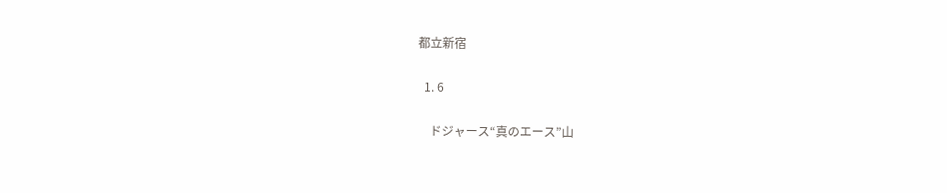都立新宿

  1. 6

    ドジャース“真のエース”山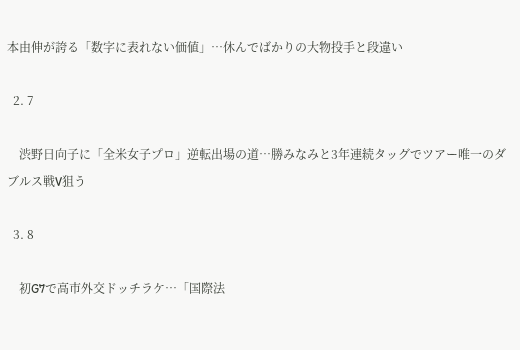本由伸が誇る「数字に表れない価値」…休んでばかりの大物投手と段違い

  2. 7

    渋野日向子に「全米女子プロ」逆転出場の道…勝みなみと3年連続タッグでツアー唯一のダブルス戦V狙う

  3. 8

    初G7で高市外交ドッチラケ…「国際法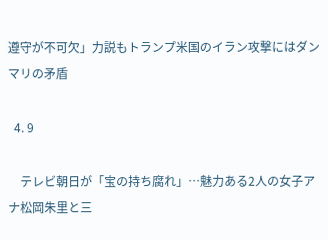遵守が不可欠」力説もトランプ米国のイラン攻撃にはダンマリの矛盾

  4. 9

    テレビ朝日が「宝の持ち腐れ」…魅力ある2人の女子アナ松岡朱里と三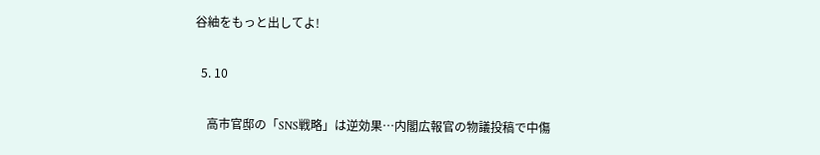谷紬をもっと出してよ!

  5. 10

    高市官邸の「SNS戦略」は逆効果…内閣広報官の物議投稿で中傷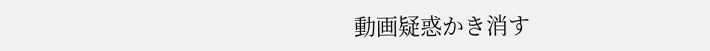動画疑惑かき消す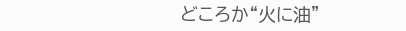どころか“火に油”